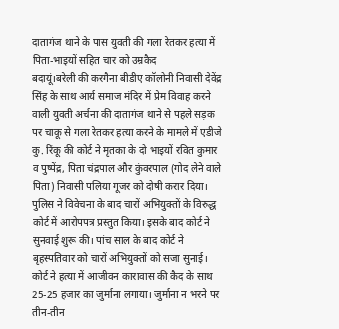दातागंज थाने के पास युवती की गला रेतकर हत्या में पिता-भाइयों सहित चार को उम्रकैद
बदायूं।बरेली की करगैना बीडीए कॉलोनी निवासी देवेंद्र सिंह के साथ आर्य समाज मंदिर में प्रेम विवाह करने वाली युवती अर्चना की दातागंज थाने से पहले सड़क पर चाकू से गला रेतकर हत्या करने के मामले में एडीजे कु. रिंकू की कोर्ट ने मृतका के दो भाइयों रवित कुमार व पुष्पेंद्र, पिता चंद्रपाल और कुंवरपाल (गोद लेने वाले पिता) निवासी पलिया गूजर को दोषी करार दिया।
पुलिस ने विवेचना के बाद चारों अभियुक्तों के विरुद्ध कोर्ट में आरोपपत्र प्रस्तुत किया। इसके बाद कोर्ट ने सुनवाई शुरू की। पांच साल के बाद कोर्ट ने बृहस्पतिवार को चारों अभियुक्तों को सजा सुनाई। कोर्ट ने हत्या में आजीवन कारावास की कैद के साथ 25-25 हजार का जुर्माना लगाया। जुर्माना न भरने पर तीन-तीन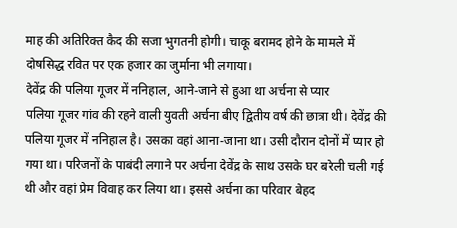माह की अतिरिक्त कैद की सजा भुगतनी होगी। चाकू बरामद होने के मामले में दोषसिद्ध रवित पर एक हजार का जुर्माना भी लगाया।
देवेंद्र की पलिया गूजर में ननिहाल, आने-जाने से हुआ था अर्चना से प्यार
पलिया गूजर गांव की रहने वाली युवती अर्चना बीए द्वितीय वर्ष की छात्रा थी। देवेंद्र की पलिया गूजर में ननिहाल है। उसका वहां आना-जाना था। उसी दौरान दोनों में प्यार हो गया था। परिजनों के पाबंदी लगाने पर अर्चना देवेंद्र के साथ उसके घर बरेली चली गई थी और वहां प्रेम विवाह कर लिया था। इससे अर्चना का परिवार बेहद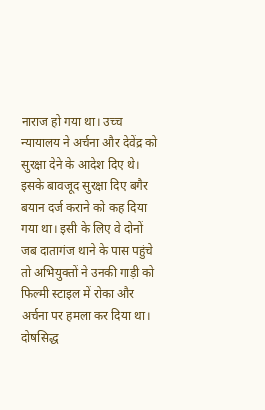नाराज हो गया था। उच्च न्यायालय ने अर्चना और देवेंद्र को सुरक्षा देने के आदेश दिए थे। इसके बावजूद सुरक्षा दिए बगैर बयान दर्ज कराने को कह दिया गया था। इसी के लिए वे दोनों जब दातागंज थाने के पास पहुंचे तो अभियुक्तों ने उनकी गाड़ी को फिल्मी स्टाइल में रोका और अर्चना पर हमला कर दिया था।
दोषसिद्ध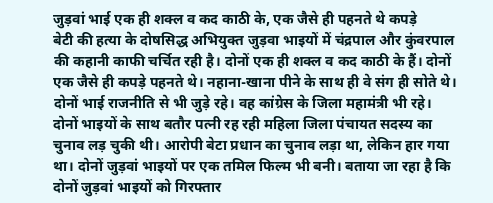जुड़वां भाई एक ही शक्ल व कद काठी के, एक जैसे ही पहनते थे कपड़े
बेटी की हत्या के दोषसिद्ध अभियुक्त जुड़वा भाइयों में चंद्रपाल और कुंवरपाल की कहानी काफी चर्चित रही है। दोनों एक ही शक्ल व कद काठी के हैं। दोनों एक जैसे ही कपड़े पहनते थे। नहाना-खाना पीने के साथ ही वे संग ही सोते थे। दोनों भाई राजनीति से भी जुड़े रहे। वह कांग्रेस के जिला महामंत्री भी रहे। दोनों भाइयों के साथ बतौर पत्नी रह रही महिला जिला पंचायत सदस्य का चुनाव लड़ चुकी थी। आरोपी बेटा प्रधान का चुनाव लड़ा था, लेकिन हार गया था। दोनों जुड़वां भाइयों पर एक तमिल फिल्म भी बनी। बताया जा रहा है कि दोनों जुड़वां भाइयों को गिरफ्तार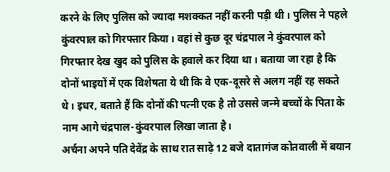करने के लिए पुलिस को ज्यादा मशक्कत नहीं करनी पड़ी थी। पुलिस ने पहले कुंवरपाल को गिरफ्तार किया। वहां से कुछ दूर चंद्रपाल ने कुंवरपाल को गिरफ्तार देख खुद को पुलिस के हवाले कर दिया था। बताया जा रहा है कि दोनों भाइयों में एक विशेषता ये थी कि वे एक-दूसरे से अलग नहीं रह सकते थे। इधर, बताते हैं कि दोनों की पत्नी एक है तो उससे जन्मे बच्चों के पिता के नाम आगे चंद्रपाल-कुंवरपाल लिखा जाता है।
अर्चना अपने पति देवेंद्र के साथ रात साढ़े 12 बजे दातागंज कोतवाली में बयान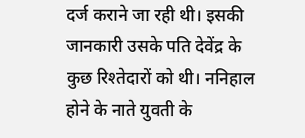दर्ज कराने जा रही थी। इसकी जानकारी उसके पति देवेंद्र के कुछ रिश्तेदारों को थी। ननिहाल होने के नाते युवती के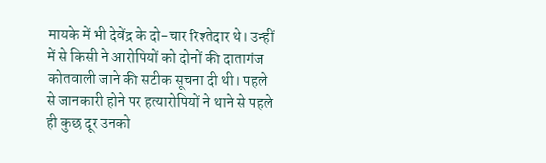मायके में भी देवेंद्र के दो-चार रिश्तेदार थे। उन्हीं में से किसी ने आरोपियों को दोनों की दातागंज कोतवाली जाने की सटीक सूचना दी थी। पहले से जानकारी होने पर हत्यारोपियों ने थाने से पहले ही कुछ दूर उनको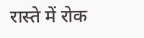रास्ते में रोक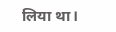लिया था।